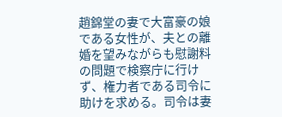趙錦堂の妻で大富豪の娘である女性が、夫との離婚を望みながらも慰謝料の問題で検察庁に行けず、権力者である司令に助けを求める。司令は妻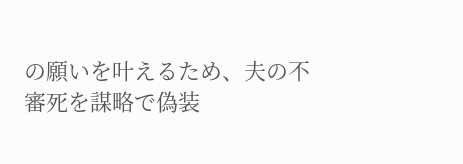の願いを叶えるため、夫の不審死を謀略で偽装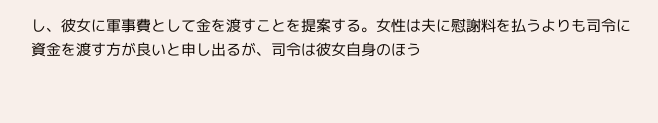し、彼女に軍事費として金を渡すことを提案する。女性は夫に慰謝料を払うよりも司令に資金を渡す方が良いと申し出るが、司令は彼女自身のほう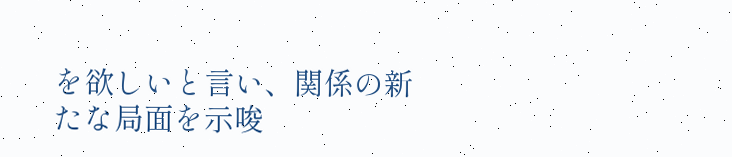を欲しいと言い、関係の新たな局面を示唆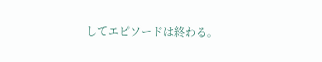してエピソードは終わる。